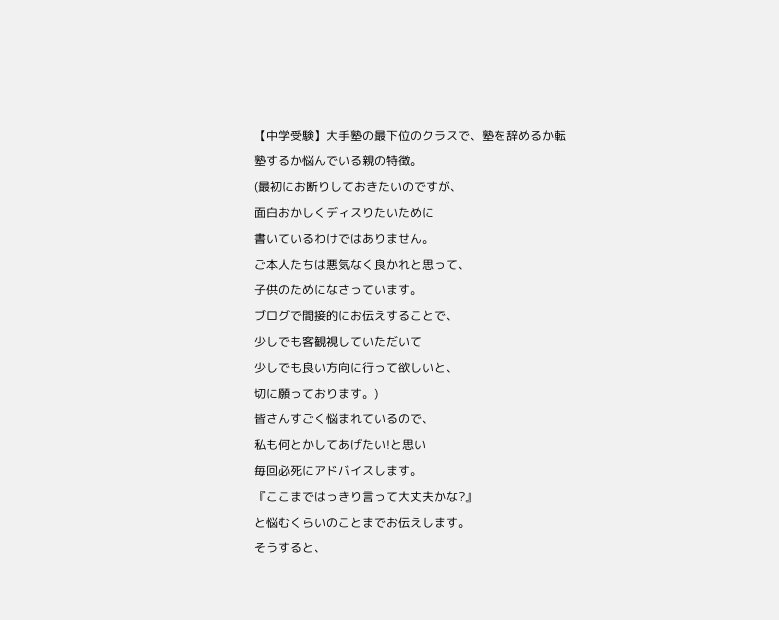【中学受験】大手塾の最下位のクラスで、塾を辞めるか転塾するか悩んでいる親の特徴。
(最初にお断りしておきたいのですが、
面白おかしくディスりたいために
書いているわけではありません。
ご本人たちは悪気なく良かれと思って、
子供のためになさっています。
ブログで間接的にお伝えすることで、
少しでも客観視していただいて
少しでも良い方向に行って欲しいと、
切に願っております。)
皆さんすごく悩まれているので、
私も何とかしてあげたい!と思い
毎回必死にアドバイスします。
『ここまではっきり言って大丈夫かな?』
と悩むくらいのことまでお伝えします。
そうすると、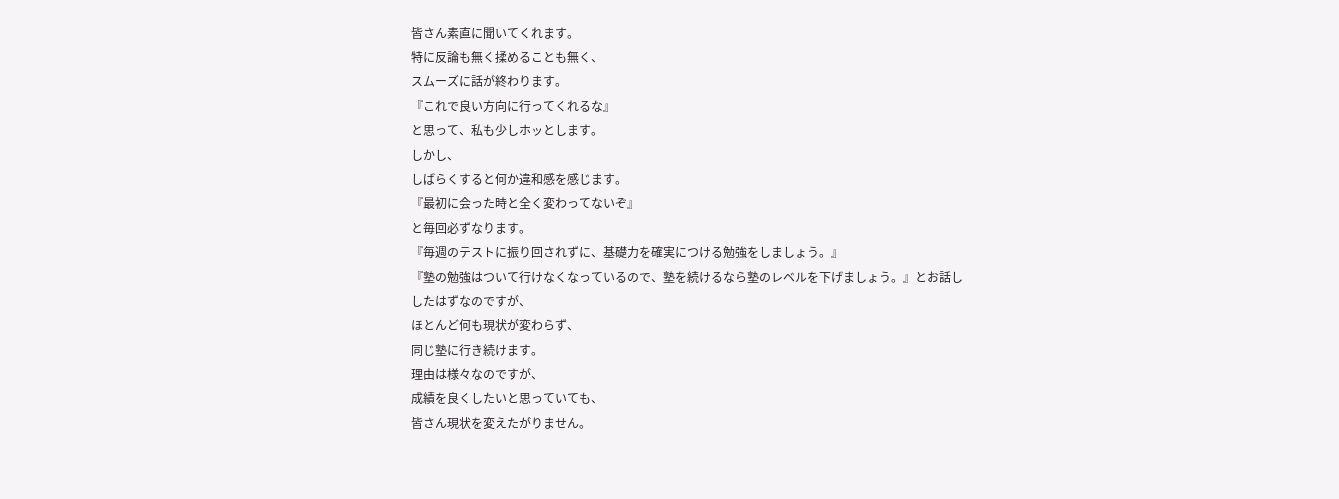皆さん素直に聞いてくれます。
特に反論も無く揉めることも無く、
スムーズに話が終わります。
『これで良い方向に行ってくれるな』
と思って、私も少しホッとします。
しかし、
しばらくすると何か違和感を感じます。
『最初に会った時と全く変わってないぞ』
と毎回必ずなります。
『毎週のテストに振り回されずに、基礎力を確実につける勉強をしましょう。』
『塾の勉強はついて行けなくなっているので、塾を続けるなら塾のレベルを下げましょう。』とお話ししたはずなのですが、
ほとんど何も現状が変わらず、
同じ塾に行き続けます。
理由は様々なのですが、
成績を良くしたいと思っていても、
皆さん現状を変えたがりません。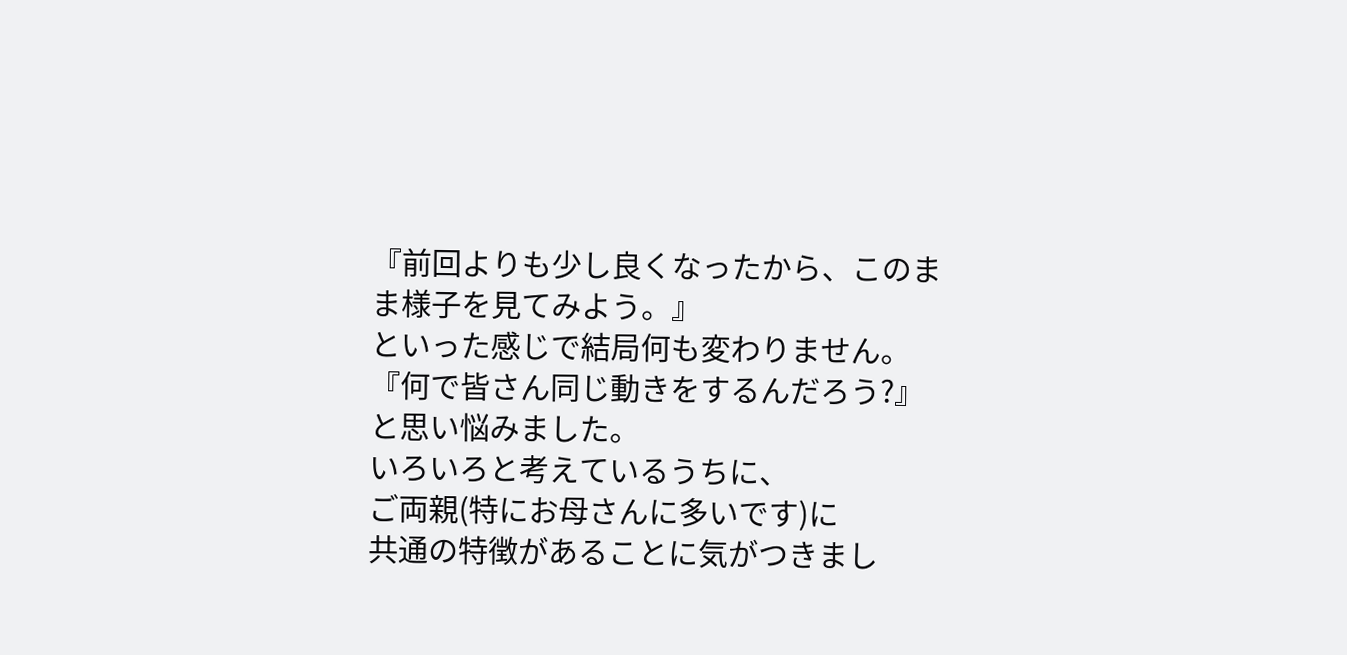『前回よりも少し良くなったから、このまま様子を見てみよう。』
といった感じで結局何も変わりません。
『何で皆さん同じ動きをするんだろう?』
と思い悩みました。
いろいろと考えているうちに、
ご両親(特にお母さんに多いです)に
共通の特徴があることに気がつきまし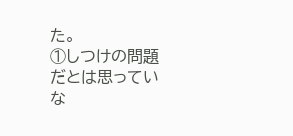た。
①しつけの問題だとは思っていな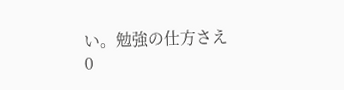い。勉強の仕方さえ
0